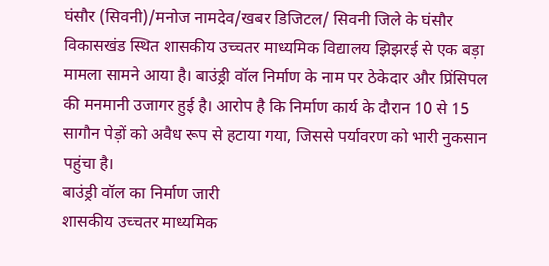घंसौर (सिवनी)/मनोज नामदेव/खबर डिजिटल/ सिवनी जिले के घंसौर विकासखंड स्थित शासकीय उच्चतर माध्यमिक विद्यालय झिझरई से एक बड़ा मामला सामने आया है। बाउंड्री वॉल निर्माण के नाम पर ठेकेदार और प्रिंसिपल की मनमानी उजागर हुई है। आरोप है कि निर्माण कार्य के दौरान 10 से 15 सागौन पेड़ों को अवैध रूप से हटाया गया, जिससे पर्यावरण को भारी नुकसान पहुंचा है।
बाउंड्री वॉल का निर्माण जारी
शासकीय उच्चतर माध्यमिक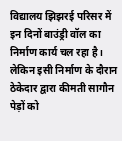विद्यालय झिझरई परिसर में इन दिनों बाउंड्री वॉल का निर्माण कार्य चल रहा है। लेकिन इसी निर्माण के दौरान ठेकेदार द्वारा कीमती सागौन पेड़ों को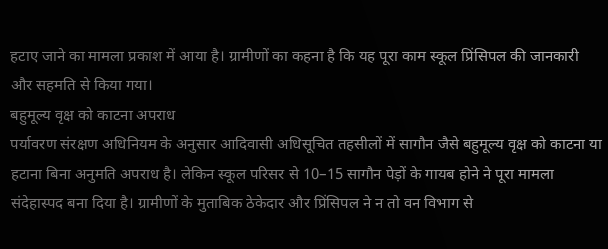हटाए जाने का मामला प्रकाश में आया है। ग्रामीणों का कहना है कि यह पूरा काम स्कूल प्रिंसिपल की जानकारी और सहमति से किया गया।
बहुमूल्य वृक्ष को काटना अपराध
पर्यावरण संरक्षण अधिनियम के अनुसार आदिवासी अधिसूचित तहसीलों में सागौन जैसे बहुमूल्य वृक्ष को काटना या हटाना बिना अनुमति अपराध है। लेकिन स्कूल परिसर से 10–15 सागौन पेड़ों के गायब होने ने पूरा मामला संदेहास्पद बना दिया है। ग्रामीणों के मुताबिक ठेकेदार और प्रिंसिपल ने न तो वन विभाग से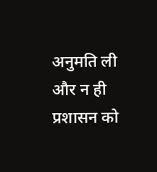अनुमति ली और न ही प्रशासन को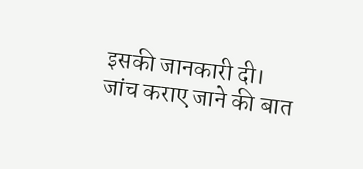इसकी जानकारी दी।
जांच कराए जाने की बात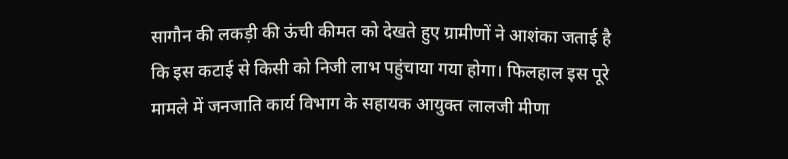सागौन की लकड़ी की ऊंची कीमत को देखते हुए ग्रामीणों ने आशंका जताई है कि इस कटाई से किसी को निजी लाभ पहुंचाया गया होगा। फिलहाल इस पूरे मामले में जनजाति कार्य विभाग के सहायक आयुक्त लालजी मीणा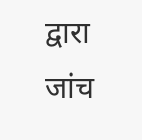द्वारा जांच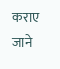कराए जाने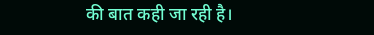की बात कही जा रही है।